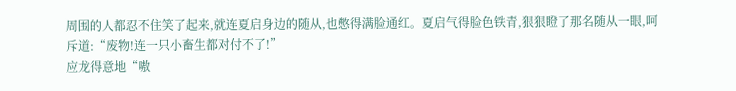周围的人都忍不住笑了起来,就连夏启身边的随从,也憋得满脸通红。夏启气得脸色铁青,狠狠瞪了那名随从一眼,呵斥道:“废物!连一只小畜生都对付不了!”
应龙得意地“嗷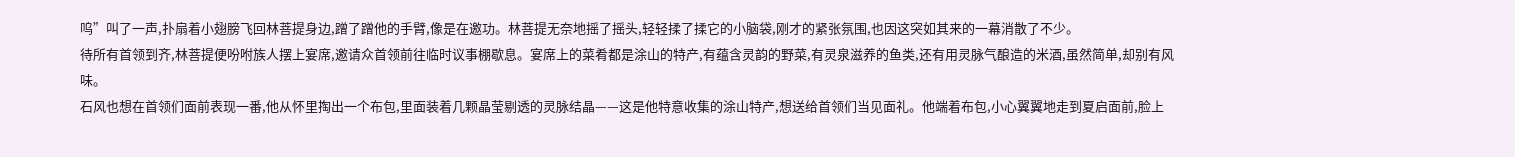呜”叫了一声,扑扇着小翅膀飞回林菩提身边,蹭了蹭他的手臂,像是在邀功。林菩提无奈地摇了摇头,轻轻揉了揉它的小脑袋,刚才的紧张氛围,也因这突如其来的一幕消散了不少。
待所有首领到齐,林菩提便吩咐族人摆上宴席,邀请众首领前往临时议事棚歇息。宴席上的菜肴都是涂山的特产,有蕴含灵韵的野菜,有灵泉滋养的鱼类,还有用灵脉气酿造的米酒,虽然简单,却别有风味。
石风也想在首领们面前表现一番,他从怀里掏出一个布包,里面装着几颗晶莹剔透的灵脉结晶——这是他特意收集的涂山特产,想送给首领们当见面礼。他端着布包,小心翼翼地走到夏启面前,脸上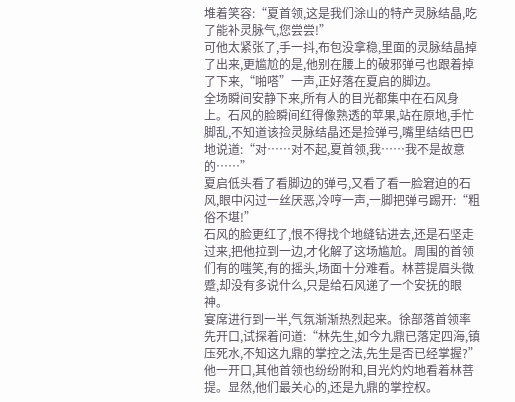堆着笑容:“夏首领,这是我们涂山的特产灵脉结晶,吃了能补灵脉气,您尝尝!”
可他太紧张了,手一抖,布包没拿稳,里面的灵脉结晶掉了出来,更尴尬的是,他别在腰上的破邪弹弓也跟着掉了下来,“啪嗒”一声,正好落在夏启的脚边。
全场瞬间安静下来,所有人的目光都集中在石风身上。石风的脸瞬间红得像熟透的苹果,站在原地,手忙脚乱,不知道该捡灵脉结晶还是捡弹弓,嘴里结结巴巴地说道:“对……对不起,夏首领,我……我不是故意的……”
夏启低头看了看脚边的弹弓,又看了看一脸窘迫的石风,眼中闪过一丝厌恶,冷哼一声,一脚把弹弓踢开:“粗俗不堪!”
石风的脸更红了,恨不得找个地缝钻进去,还是石坚走过来,把他拉到一边,才化解了这场尴尬。周围的首领们有的嗤笑,有的摇头,场面十分难看。林菩提眉头微蹙,却没有多说什么,只是给石风递了一个安抚的眼神。
宴席进行到一半,气氛渐渐热烈起来。徐部落首领率先开口,试探着问道:“林先生,如今九鼎已落定四海,镇压死水,不知这九鼎的掌控之法,先生是否已经掌握?”
他一开口,其他首领也纷纷附和,目光灼灼地看着林菩提。显然,他们最关心的,还是九鼎的掌控权。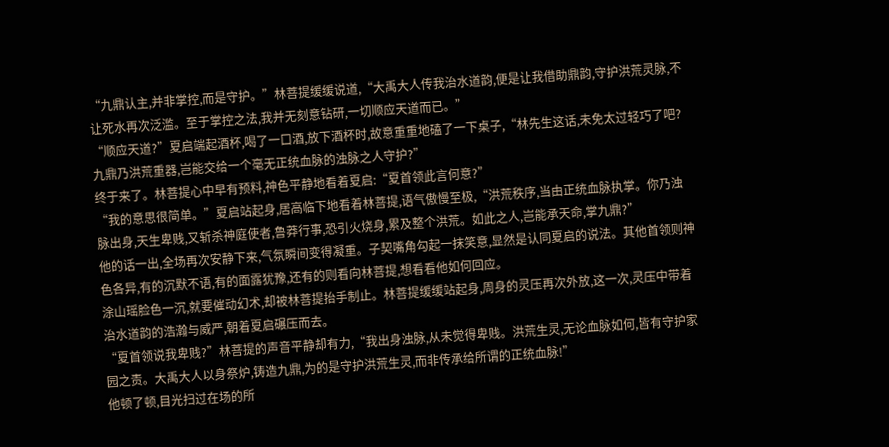“九鼎认主,并非掌控,而是守护。”林菩提缓缓说道,“大禹大人传我治水道韵,便是让我借助鼎韵,守护洪荒灵脉,不让死水再次泛滥。至于掌控之法,我并无刻意钻研,一切顺应天道而已。”
“顺应天道?”夏启端起酒杯,喝了一口酒,放下酒杯时,故意重重地磕了一下桌子,“林先生这话,未免太过轻巧了吧?九鼎乃洪荒重器,岂能交给一个毫无正统血脉的浊脉之人守护?”
终于来了。林菩提心中早有预料,神色平静地看着夏启:“夏首领此言何意?”
“我的意思很简单。”夏启站起身,居高临下地看着林菩提,语气傲慢至极,“洪荒秩序,当由正统血脉执掌。你乃浊脉出身,天生卑贱,又斩杀神庭使者,鲁莽行事,恐引火烧身,累及整个洪荒。如此之人,岂能承天命,掌九鼎?”
他的话一出,全场再次安静下来,气氛瞬间变得凝重。子契嘴角勾起一抹笑意,显然是认同夏启的说法。其他首领则神色各异,有的沉默不语,有的面露犹豫,还有的则看向林菩提,想看看他如何回应。
涂山瑶脸色一沉,就要催动幻术,却被林菩提抬手制止。林菩提缓缓站起身,周身的灵压再次外放,这一次,灵压中带着治水道韵的浩瀚与威严,朝着夏启碾压而去。
“夏首领说我卑贱?”林菩提的声音平静却有力,“我出身浊脉,从未觉得卑贱。洪荒生灵,无论血脉如何,皆有守护家园之责。大禹大人以身祭炉,铸造九鼎,为的是守护洪荒生灵,而非传承给所谓的正统血脉!”
他顿了顿,目光扫过在场的所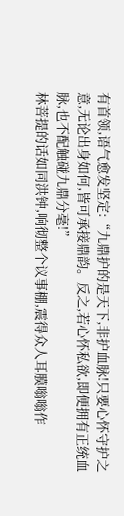有首领,语气愈发坚定:“九鼎护的是天下,非护血脉!只要心怀守护之意,无论出身如何,皆可承接鼎韵。反之,若心怀私欲,即便拥有正统血脉,也不配触碰九鼎分毫!”
林菩提的话如同洪钟,响彻整个议事棚,震得众人耳膜嗡嗡作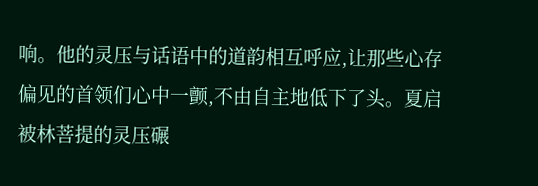响。他的灵压与话语中的道韵相互呼应,让那些心存偏见的首领们心中一颤,不由自主地低下了头。夏启被林菩提的灵压碾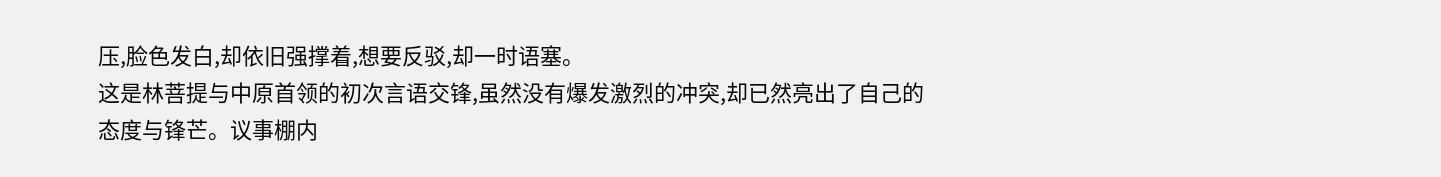压,脸色发白,却依旧强撑着,想要反驳,却一时语塞。
这是林菩提与中原首领的初次言语交锋,虽然没有爆发激烈的冲突,却已然亮出了自己的态度与锋芒。议事棚内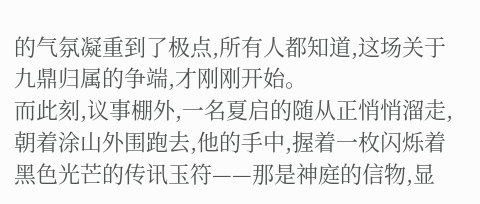的气氛凝重到了极点,所有人都知道,这场关于九鼎归属的争端,才刚刚开始。
而此刻,议事棚外,一名夏启的随从正悄悄溜走,朝着涂山外围跑去,他的手中,握着一枚闪烁着黑色光芒的传讯玉符——那是神庭的信物,显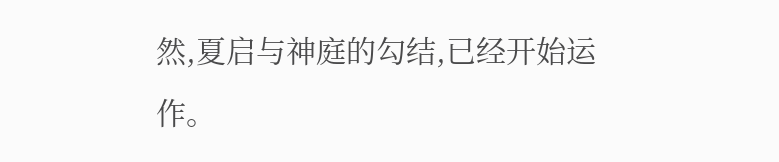然,夏启与神庭的勾结,已经开始运作。